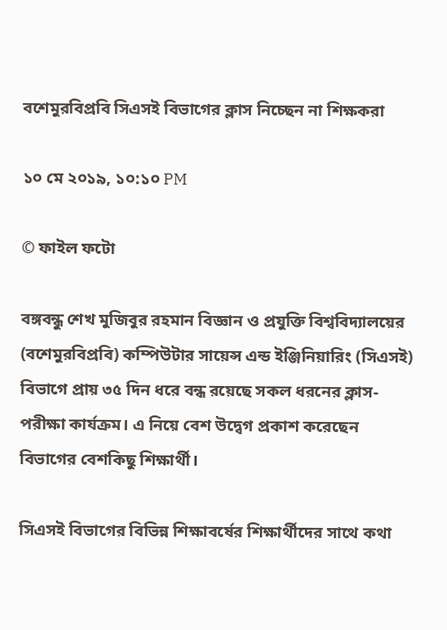বশেমুরবিপ্রবি সিএসই বিভাগের ক্লাস নিচ্ছেন না শিক্ষকরা

১০ মে ২০১৯, ১০:১০ PM

© ফাইল ফটো

বঙ্গবন্ধু শেখ মুজিবুর রহমান বিজ্ঞান ও প্রযুক্তি বিশ্ববিদ্যালয়ের (বশেমুরবিপ্রবি) কম্পিউটার সায়েন্স এন্ড ইঞ্জিনিয়ারিং (সিএসই) বিভাগে প্রায় ৩৫ দিন ধরে বন্ধ রয়েছে সকল ধরনের ক্লাস-পরীক্ষা কার্যক্রম। এ নিয়ে বেশ উদ্বেগ প্রকাশ করেছেন বিভাগের বেশকিছু শিক্ষার্থী।

সিএসই বিভাগের বিভিন্ন শিক্ষাবর্ষের শিক্ষার্থীদের সাথে কথা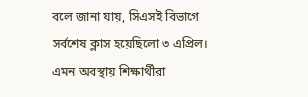বলে জানা যায়, সিএসই বিভাগে সর্বশেষ ক্লাস হয়েছিলো ৩ এপ্রিল। এমন অবস্থায় শিক্ষার্থীরা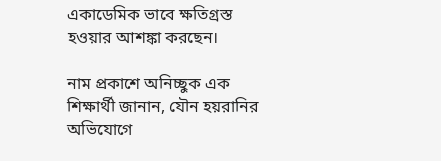একাডেমিক ভাবে ক্ষতিগ্রস্ত হওয়ার আশঙ্কা করছেন।

নাম প্রকাশে অনিচ্ছুক এক শিক্ষার্থী জানান, যৌন হয়রানির অভিযোগে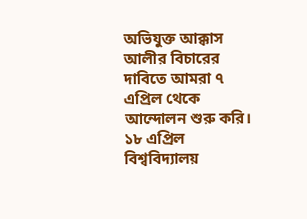অভিযুক্ত আক্কাস আলীর বিচারের দাবিতে আমরা ৭ এপ্রিল থেকে আন্দোলন শুরু করি। ১৮ এপ্রিল বিশ্ববিদ্যালয়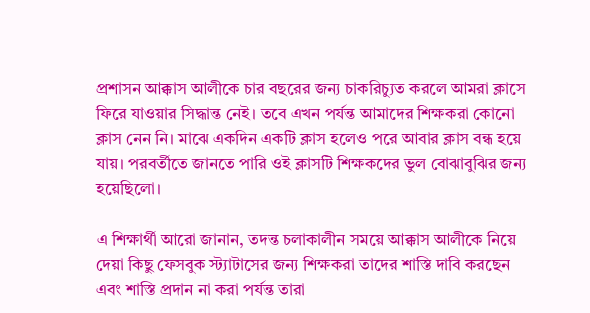প্রশাসন আক্কাস আলীকে চার বছরের জন্য চাকরিচ্যুত করলে আমরা ক্লাসে ফিরে যাওয়ার সিদ্ধান্ত নেই। তবে এখন পর্যন্ত আমাদের শিক্ষকরা কোনো ক্লাস নেন নি। মাঝে একদিন একটি ক্লাস হলেও পরে আবার ক্লাস বন্ধ হয়ে যায়। পরবর্তীতে জানতে পারি ওই ক্লাসটি শিক্ষকদের ভুল বোঝাবুঝির জন্য হয়েছিলো।

এ শিক্ষার্থী আরো জানান, তদন্ত চলাকালীন সময়ে আক্কাস আলীকে নিয়ে দেয়া কিছু ফেসবুক স্ট্যাটাসের জন্য শিক্ষকরা তাদের শাস্তি দাবি করছেন এবং শাস্তি প্রদান না করা পর্যন্ত তারা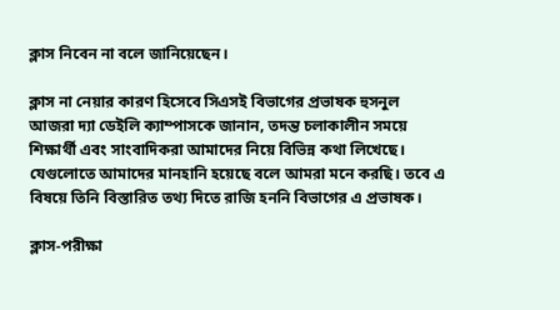ক্লাস নিবেন না বলে জানিয়েছেন।

ক্লাস না নেয়ার কারণ হিসেবে সিএসই বিভাগের প্রভাষক হুসনুল আজরা দ্যা ডেইলি ক্যাম্পাসকে জানান, তদন্ত চলাকালীন সময়ে শিক্ষার্থী এবং সাংবাদিকরা আমাদের নিয়ে বিভিন্ন কথা লিখেছে। যেগুলোতে আমাদের মানহানি হয়েছে বলে আমরা মনে করছি। তবে এ বিষয়ে তিনি বিস্তারিত তথ্য দিতে রাজি হননি বিভাগের এ প্রভাষক।

ক্লাস-পরীক্ষা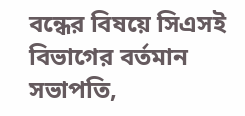বন্ধের বিষয়ে সিএসই বিভাগের বর্তমান সভাপতি,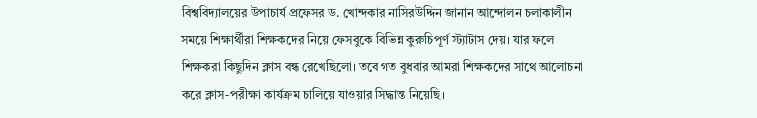বিশ্ববিদ্যালয়ের উপাচার্য প্রফেসর ড. খোন্দকার নাসিরউদ্দিন জানান আন্দোলন চলাকালীন সময়ে শিক্ষার্থীরা শিক্ষকদের নিয়ে ফেসবুকে বিভিন্ন কুরুচিপূর্ণ স্ট্যাটাস দেয়। যার ফলে শিক্ষকরা কিছুদিন ক্লাস বন্ধ রেখেছিলো। তবে গত বুধবার আমরা শিক্ষকদের সাথে আলোচনা করে ক্লাস-পরীক্ষা কার্যক্রম চালিয়ে যাওয়ার সিদ্ধান্ত নিয়েছি।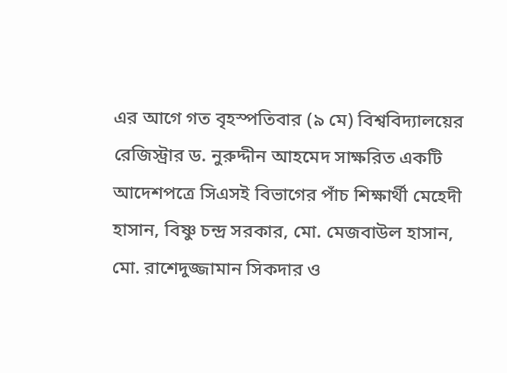এর আগে গত বৃহস্পতিবার (৯ মে) বিশ্ববিদ্যালয়ের রেজিস্ট্রার ড. নুরুদ্দীন আহমেদ সাক্ষরিত একটি আদেশপত্রে সিএসই বিভাগের পাঁচ শিক্ষার্থী মেহেদী হাসান, বিষ্ণু চন্দ্র সরকার, মো. মেজবাউল হাসান, মো. রাশেদুজ্জামান সিকদার ও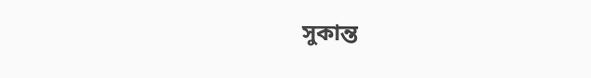সুকান্ত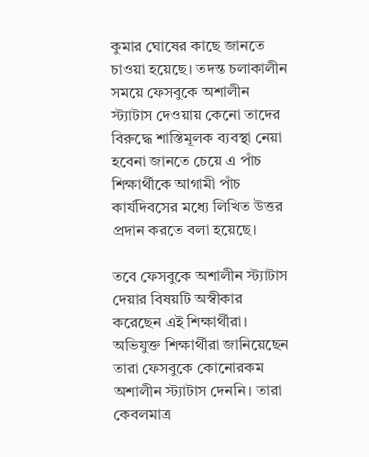কুমার ঘোষের কাছে জানতে চাওয়া হয়েছে। তদন্ত চলাকালীন সময়ে ফেসবুকে অশালীন স্ট্যাটাস দেওয়ায় কেনো তাদের বিরুদ্ধে শাস্তিমূলক ব্যবস্থা নেয়া হবেনা জানতে চেয়ে এ পাঁচ শিক্ষার্থীকে আগামী পাঁচ কার্যদিবসের মধ্যে লিখিত উত্তর প্রদান করতে বলা হয়েছে।

তবে ফেসবুকে অশালীন স্ট্যাটাস দেয়ার বিষয়টি অস্বীকার করেছেন এই শিক্ষার্থীরা। অভিযুক্ত শিক্ষার্থীরা জানিয়েছেন তারা ফেসবুকে কোনোরকম অশালীন স্ট্যাটাস দেননি। তারা কেবলমাত্র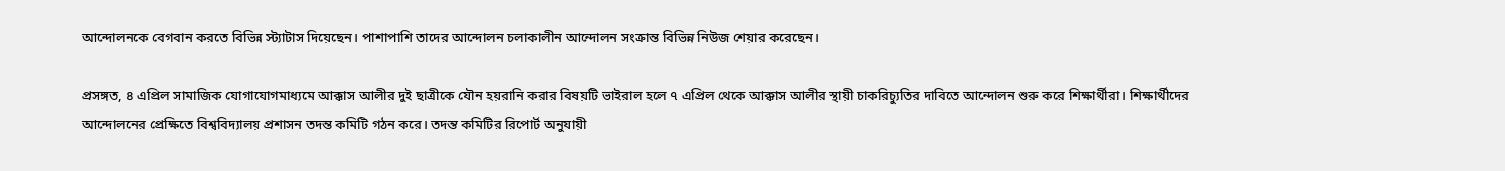আন্দোলনকে বেগবান করতে বিভিন্ন স্ট্যাটাস দিয়েছেন। পাশাপাশি তাদের আন্দোলন চলাকালীন আন্দোলন সংক্রান্ত বিভিন্ন নিউজ শেয়ার করেছেন।

প্রসঙ্গত, ৪ এপ্রিল সামাজিক যোগাযোগমাধ্যমে আক্কাস আলীর দুই ছাত্রীকে যৌন হয়রানি করার বিষয়টি ভাইরাল হলে ৭ এপ্রিল থেকে আক্কাস আলীর স্থায়ী চাকরিচ্যুতির দাবিতে আন্দোলন শুরু করে শিক্ষার্থীরা। শিক্ষার্থীদের আন্দোলনের প্রেক্ষিতে বিশ্ববিদ্যালয় প্রশাসন তদন্ত কমিটি গঠন করে। তদন্ত কমিটির রিপোর্ট অনুযায়ী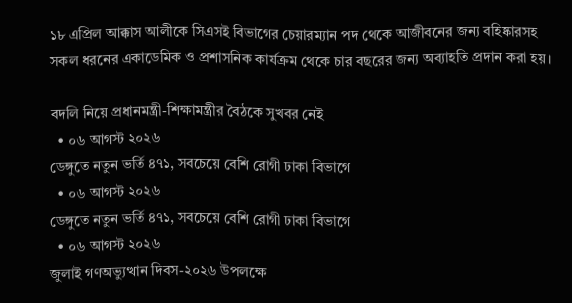১৮ এপ্রিল আক্কাস আলীকে সিএসই বিভাগের চেয়ারম্যান পদ থেকে আজীবনের জন্য বহিষ্কারসহ সকল ধরনের একাডেমিক ও প্রশাসনিক কার্যক্রম থেকে চার বছরের জন্য অব্যাহতি প্রদান করা হয়।

বদলি নিয়ে প্রধানমন্ত্রী-শিক্ষামন্ত্রীর বৈঠকে সুখবর নেই
  • ০৬ আগস্ট ২০২৬
ডেঙ্গুতে নতুন ভর্তি ৪৭১, সবচেয়ে বেশি রোগী ঢাকা বিভাগে
  • ০৬ আগস্ট ২০২৬
ডেঙ্গুতে নতুন ভর্তি ৪৭১, সবচেয়ে বেশি রোগী ঢাকা বিভাগে
  • ০৬ আগস্ট ২০২৬
জুলাই গণঅভ্যুত্থান দিবস-২০২৬ উপলক্ষে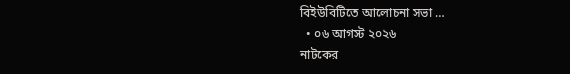বিইউবিটিতে আলোচনা সভা …
  • ০৬ আগস্ট ২০২৬
নাটকের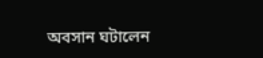অবসান ঘটালেন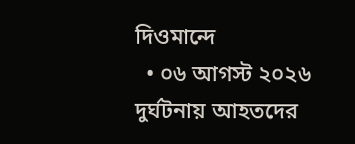দিওমান্দে
  • ০৬ আগস্ট ২০২৬
দুর্ঘটনায় আহতদের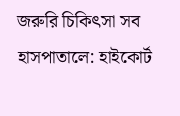জরুরি চিকিৎসা সব হাসপাতালে: হাইকোর্ট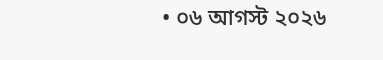• ০৬ আগস্ট ২০২৬